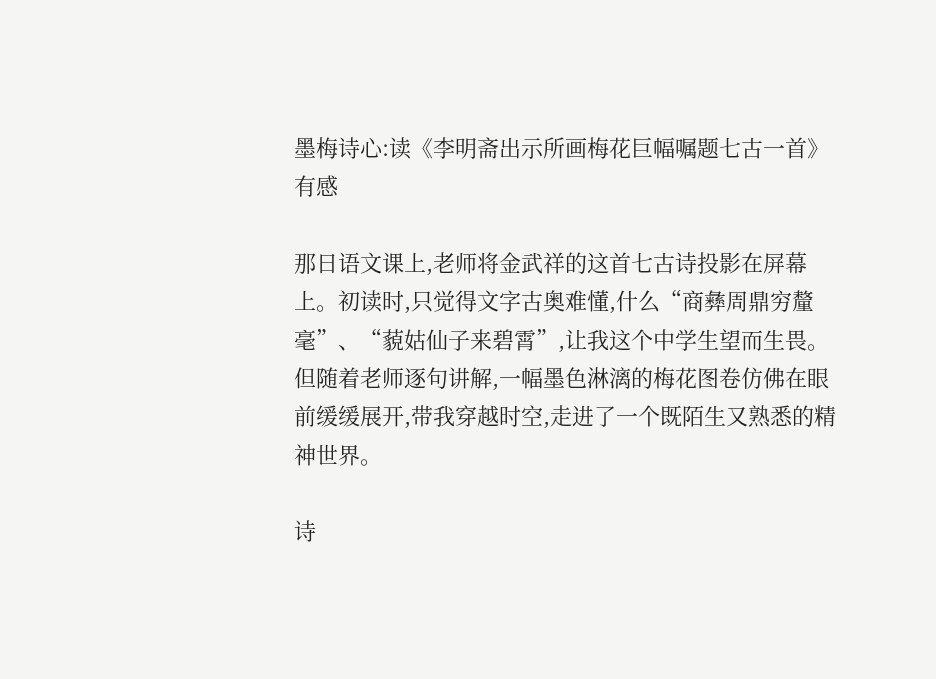墨梅诗心:读《李明斋出示所画梅花巨幅嘱题七古一首》有感

那日语文课上,老师将金武祥的这首七古诗投影在屏幕上。初读时,只觉得文字古奥难懂,什么“商彝周鼎穷釐毫”、“藐姑仙子来碧霄”,让我这个中学生望而生畏。但随着老师逐句讲解,一幅墨色淋漓的梅花图卷仿佛在眼前缓缓展开,带我穿越时空,走进了一个既陌生又熟悉的精神世界。

诗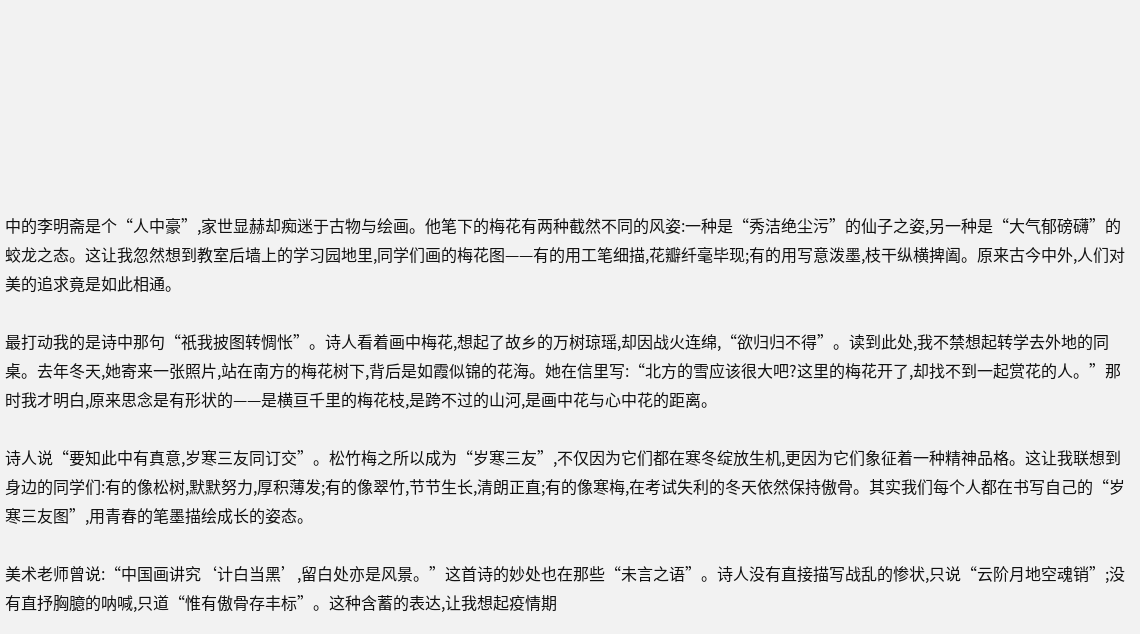中的李明斋是个“人中豪”,家世显赫却痴迷于古物与绘画。他笔下的梅花有两种截然不同的风姿:一种是“秀洁绝尘污”的仙子之姿,另一种是“大气郁磅礴”的蛟龙之态。这让我忽然想到教室后墙上的学习园地里,同学们画的梅花图——有的用工笔细描,花瓣纤毫毕现;有的用写意泼墨,枝干纵横捭阖。原来古今中外,人们对美的追求竟是如此相通。

最打动我的是诗中那句“祇我披图转惆怅”。诗人看着画中梅花,想起了故乡的万树琼瑶,却因战火连绵,“欲归归不得”。读到此处,我不禁想起转学去外地的同桌。去年冬天,她寄来一张照片,站在南方的梅花树下,背后是如霞似锦的花海。她在信里写:“北方的雪应该很大吧?这里的梅花开了,却找不到一起赏花的人。”那时我才明白,原来思念是有形状的——是横亘千里的梅花枝,是跨不过的山河,是画中花与心中花的距离。

诗人说“要知此中有真意,岁寒三友同订交”。松竹梅之所以成为“岁寒三友”,不仅因为它们都在寒冬绽放生机,更因为它们象征着一种精神品格。这让我联想到身边的同学们:有的像松树,默默努力,厚积薄发;有的像翠竹,节节生长,清朗正直;有的像寒梅,在考试失利的冬天依然保持傲骨。其实我们每个人都在书写自己的“岁寒三友图”,用青春的笔墨描绘成长的姿态。

美术老师曾说:“中国画讲究‘计白当黑’,留白处亦是风景。”这首诗的妙处也在那些“未言之语”。诗人没有直接描写战乱的惨状,只说“云阶月地空魂销”;没有直抒胸臆的呐喊,只道“惟有傲骨存丰标”。这种含蓄的表达,让我想起疫情期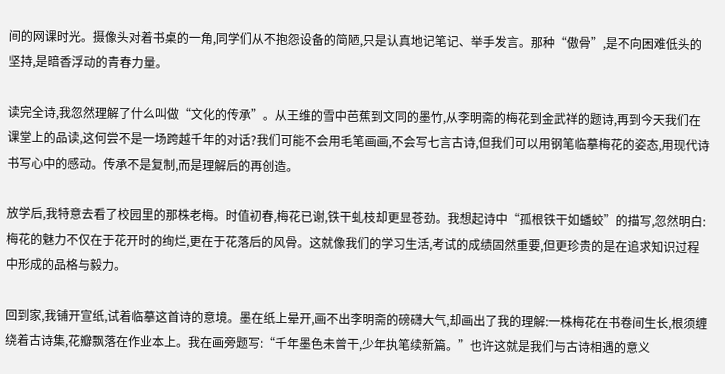间的网课时光。摄像头对着书桌的一角,同学们从不抱怨设备的简陋,只是认真地记笔记、举手发言。那种“傲骨”,是不向困难低头的坚持,是暗香浮动的青春力量。

读完全诗,我忽然理解了什么叫做“文化的传承”。从王维的雪中芭蕉到文同的墨竹,从李明斋的梅花到金武祥的题诗,再到今天我们在课堂上的品读,这何尝不是一场跨越千年的对话?我们可能不会用毛笔画画,不会写七言古诗,但我们可以用钢笔临摹梅花的姿态,用现代诗书写心中的感动。传承不是复制,而是理解后的再创造。

放学后,我特意去看了校园里的那株老梅。时值初春,梅花已谢,铁干虬枝却更显苍劲。我想起诗中“孤根铁干如蟠蛟”的描写,忽然明白:梅花的魅力不仅在于花开时的绚烂,更在于花落后的风骨。这就像我们的学习生活,考试的成绩固然重要,但更珍贵的是在追求知识过程中形成的品格与毅力。

回到家,我铺开宣纸,试着临摹这首诗的意境。墨在纸上晕开,画不出李明斋的磅礴大气,却画出了我的理解:一株梅花在书卷间生长,根须缠绕着古诗集,花瓣飘落在作业本上。我在画旁题写:“千年墨色未曾干,少年执笔续新篇。”也许这就是我们与古诗相遇的意义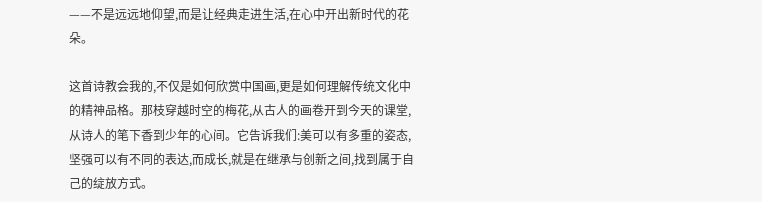——不是远远地仰望,而是让经典走进生活,在心中开出新时代的花朵。

这首诗教会我的,不仅是如何欣赏中国画,更是如何理解传统文化中的精神品格。那枝穿越时空的梅花,从古人的画卷开到今天的课堂,从诗人的笔下香到少年的心间。它告诉我们:美可以有多重的姿态,坚强可以有不同的表达,而成长,就是在继承与创新之间,找到属于自己的绽放方式。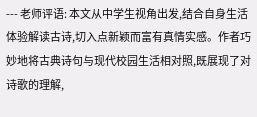--- 老师评语: 本文从中学生视角出发,结合自身生活体验解读古诗,切入点新颖而富有真情实感。作者巧妙地将古典诗句与现代校园生活相对照,既展现了对诗歌的理解,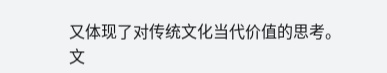又体现了对传统文化当代价值的思考。文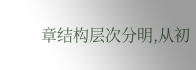章结构层次分明,从初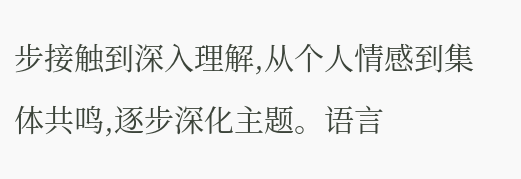步接触到深入理解,从个人情感到集体共鸣,逐步深化主题。语言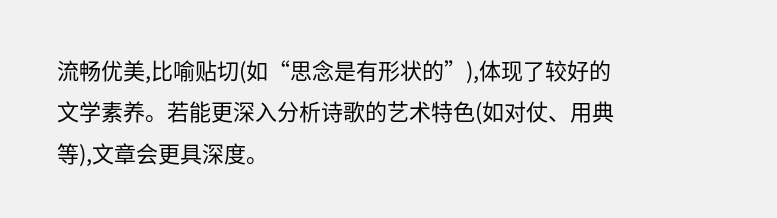流畅优美,比喻贴切(如“思念是有形状的”),体现了较好的文学素养。若能更深入分析诗歌的艺术特色(如对仗、用典等),文章会更具深度。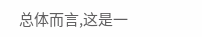总体而言,这是一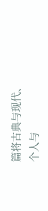篇将古典与现代、个人与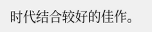时代结合较好的佳作。